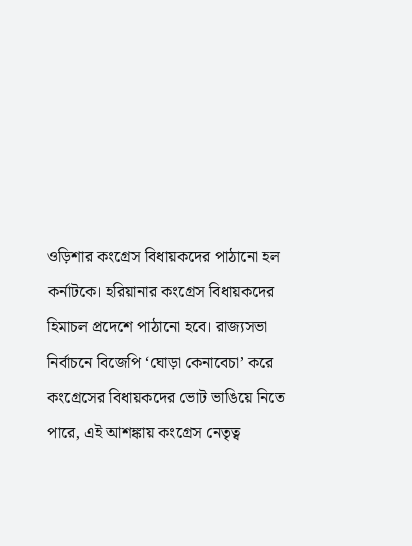ওড়িশার কংগ্রেস বিধায়কদের পাঠানো হল কর্নাটকে। হরিয়ানার কংগ্রেস বিধায়কদের হিমাচল প্রদেশে পাঠানো হবে। রাজ্যসভা নির্বাচনে বিজেপি ‘ঘোড়া কেনাবেচা’ করে কংগ্রেসের বিধায়কদের ভোট ভাঙিয়ে নিতে পারে, এই আশঙ্কায় কংগ্রেস নেতৃত্ব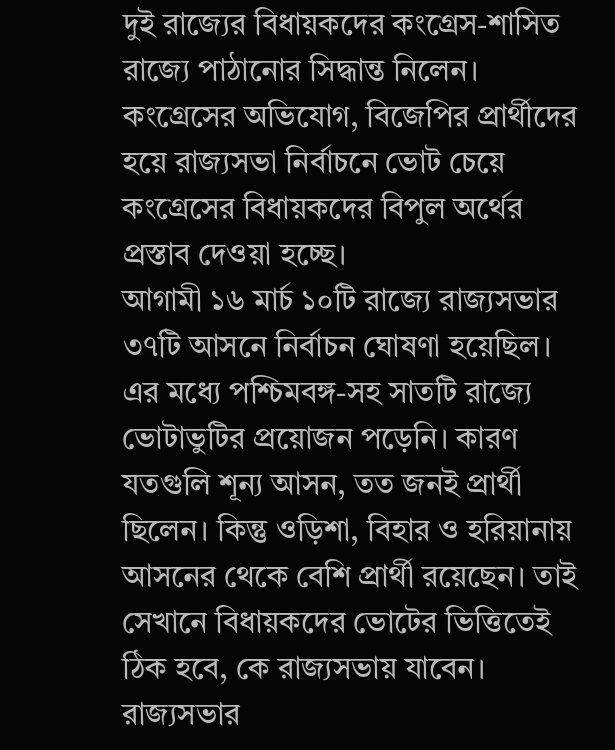দুই রাজ্যের বিধায়কদের কংগ্রেস-শাসিত রাজ্যে পাঠানোর সিদ্ধান্ত নিলেন। কংগ্রেসের অভিযোগ, বিজেপির প্রার্থীদের হয়ে রাজ্যসভা নির্বাচনে ভোট চেয়ে কংগ্রেসের বিধায়কদের বিপুল অর্থের প্রস্তাব দেওয়া হচ্ছে।
আগামী ১৬ মার্চ ১০টি রাজ্যে রাজ্যসভার ৩৭টি আসনে নির্বাচন ঘোষণা হয়েছিল। এর মধ্যে পশ্চিমবঙ্গ-সহ সাতটি রাজ্যে ভোটাভুটির প্রয়োজন পড়েনি। কারণ যতগুলি শূন্য আসন, তত জনই প্রার্থী ছিলেন। কিন্তু ওড়িশা, বিহার ও হরিয়ানায় আসনের থেকে বেশি প্রার্থী রয়েছেন। তাই সেখানে বিধায়কদের ভোটের ভিত্তিতেই ঠিক হবে, কে রাজ্যসভায় যাবেন। রাজ্যসভার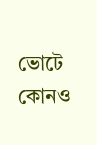ভোটে কোনও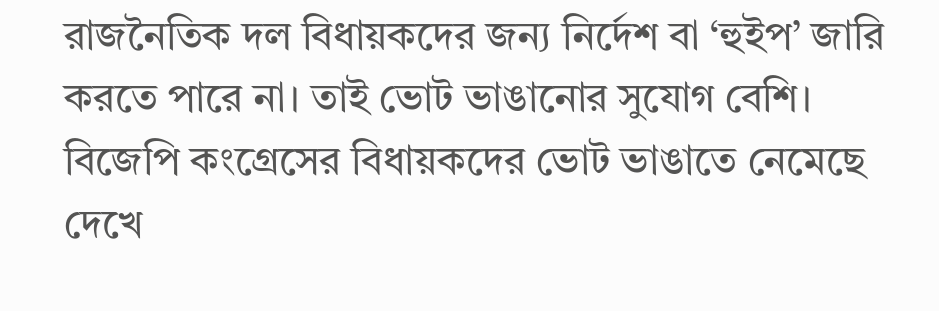রাজনৈতিক দল বিধায়কদের জন্য নির্দেশ বা ‘হুইপ’ জারি করতে পারে না। তাই ভোট ভাঙানোর সুযোগ বেশি। বিজেপি কংগ্রেসের বিধায়কদের ভোট ভাঙাতে নেমেছে দেখে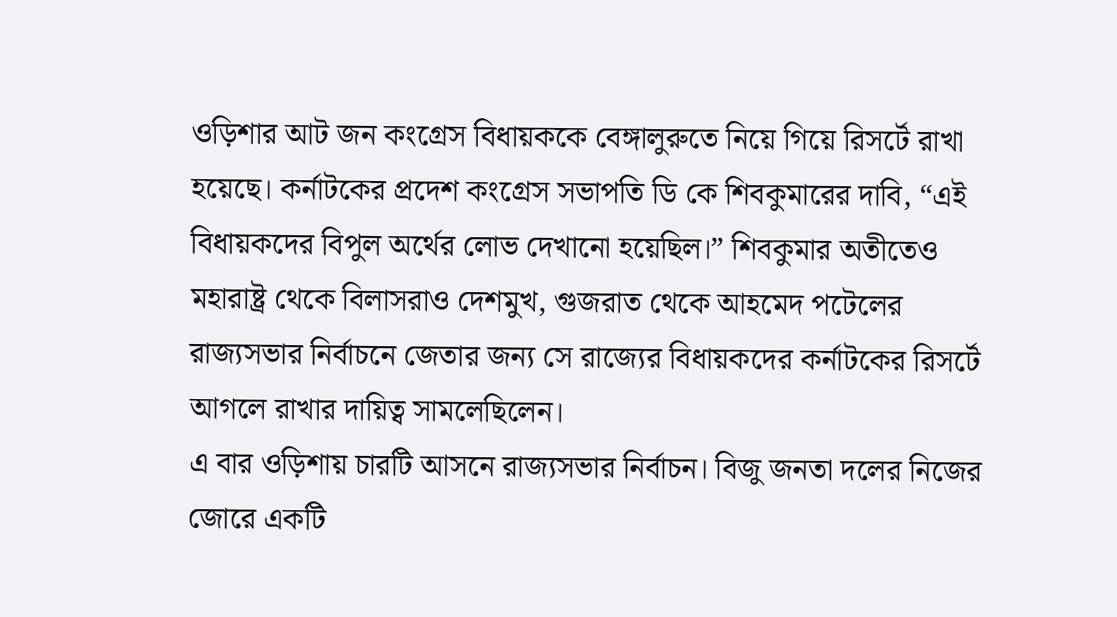ওড়িশার আট জন কংগ্রেস বিধায়ককে বেঙ্গালুরুতে নিয়ে গিয়ে রিসর্টে রাখা হয়েছে। কর্নাটকের প্রদেশ কংগ্রেস সভাপতি ডি কে শিবকুমারের দাবি, “এই বিধায়কদের বিপুল অর্থের লোভ দেখানো হয়েছিল।” শিবকুমার অতীতেও মহারাষ্ট্র থেকে বিলাসরাও দেশমুখ, গুজরাত থেকে আহমেদ পটেলের রাজ্যসভার নির্বাচনে জেতার জন্য সে রাজ্যের বিধায়কদের কর্নাটকের রিসর্টে আগলে রাখার দায়িত্ব সামলেছিলেন।
এ বার ওড়িশায় চারটি আসনে রাজ্যসভার নির্বাচন। বিজু জনতা দলের নিজের জোরে একটি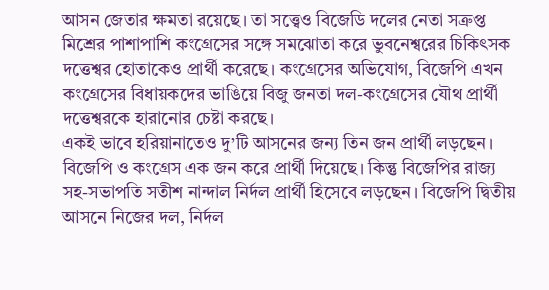আসন জেতার ক্ষমতা রয়েছে। তা সত্ত্বেও বিজেডি দলের নেতা সত্রুপ্ত মিশ্রের পাশাপাশি কংগ্রেসের সঙ্গে সমঝোতা করে ভুবনেশ্বরের চিকিৎসক দত্তেশ্বর হোতাকেও প্রার্থী করেছে। কংগ্রেসের অভিযোগ, বিজেপি এখন কংগ্রেসের বিধায়কদের ভাঙিয়ে বিজু জনতা দল-কংগ্রেসের যৌথ প্রার্থী দত্তেশ্বরকে হারানোর চেষ্টা করছে।
একই ভাবে হরিয়ানাতেও দু’টি আসনের জন্য তিন জন প্রার্থী লড়ছেন। বিজেপি ও কংগ্রেস এক জন করে প্রার্থী দিয়েছে। কিন্তু বিজেপির রাজ্য সহ-সভাপতি সতীশ নান্দাল নির্দল প্রার্থী হিসেবে লড়ছেন। বিজেপি দ্বিতীয় আসনে নিজের দল, নির্দল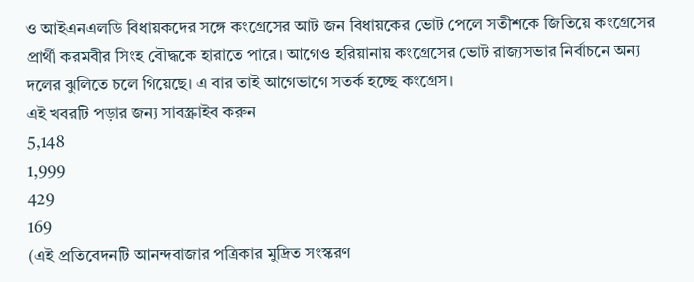ও আইএনএলডি বিধায়কদের সঙ্গে কংগ্রেসের আট জন বিধায়কের ভোট পেলে সতীশকে জিতিয়ে কংগ্রেসের প্রার্থী করমবীর সিংহ বৌদ্ধকে হারাতে পারে। আগেও হরিয়ানায় কংগ্রেসের ভোট রাজ্যসভার নির্বাচনে অন্য দলের ঝুলিতে চলে গিয়েছে। এ বার তাই আগেভাগে সতর্ক হচ্ছে কংগ্রেস।
এই খবরটি পড়ার জন্য সাবস্ক্রাইব করুন
5,148
1,999
429
169
(এই প্রতিবেদনটি আনন্দবাজার পত্রিকার মুদ্রিত সংস্করণ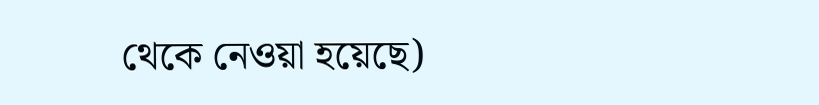থেকে নেওয়া হয়েছে)